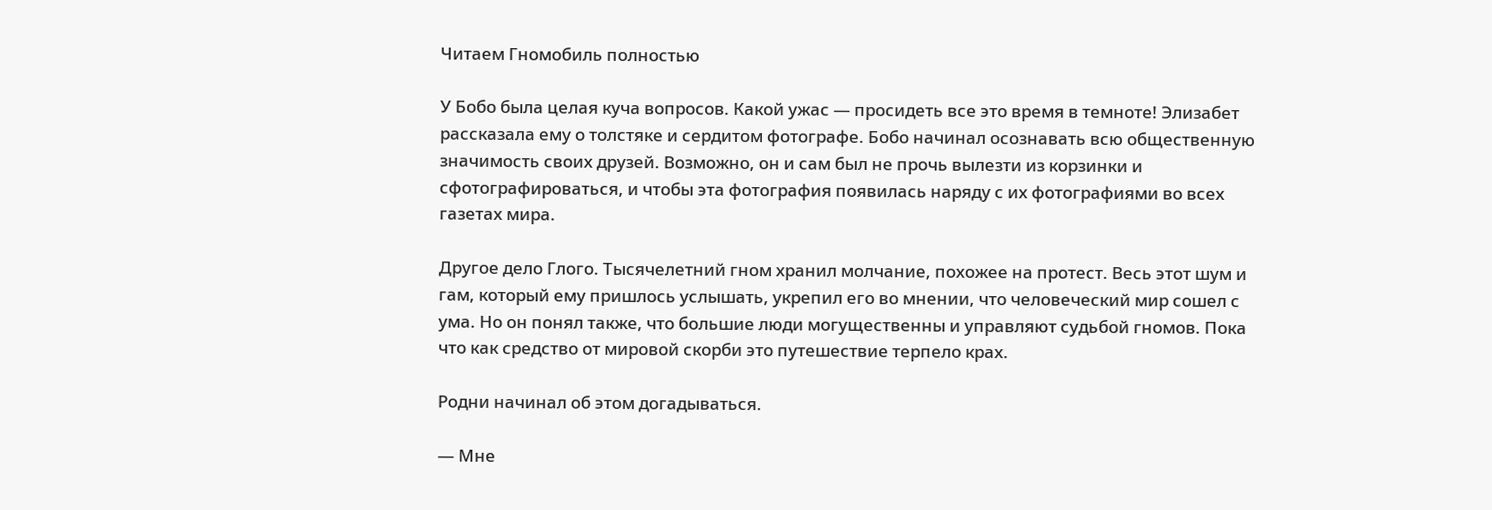Читаем Гномобиль полностью

У Бобо была целая куча вопросов. Какой ужас — просидеть все это время в темноте! Элизабет рассказала ему о толстяке и сердитом фотографе. Бобо начинал осознавать всю общественную значимость своих друзей. Возможно, он и сам был не прочь вылезти из корзинки и сфотографироваться, и чтобы эта фотография появилась наряду с их фотографиями во всех газетах мира.

Другое дело Глого. Тысячелетний гном хранил молчание, похожее на протест. Весь этот шум и гам, который ему пришлось услышать, укрепил его во мнении, что человеческий мир сошел с ума. Но он понял также, что большие люди могущественны и управляют судьбой гномов. Пока что как средство от мировой скорби это путешествие терпело крах.

Родни начинал об этом догадываться.

— Мне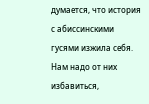думается, что история с абиссинскими гусями изжила себя. Нам надо от них избавиться,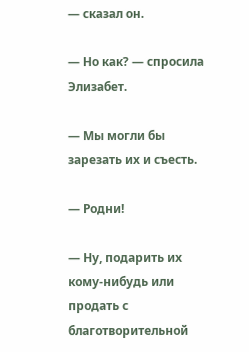— сказал он.

— Но как? — спросила Элизабет.

— Мы могли бы зарезать их и съесть.

— Родни!

— Ну, подарить их кому-нибудь или продать с благотворительной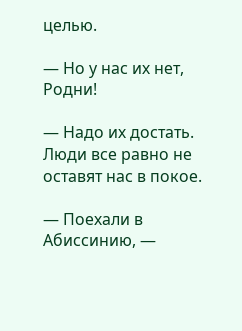целью.

— Но у нас их нет, Родни!

— Надо их достать. Люди все равно не оставят нас в покое.

— Поехали в Абиссинию, —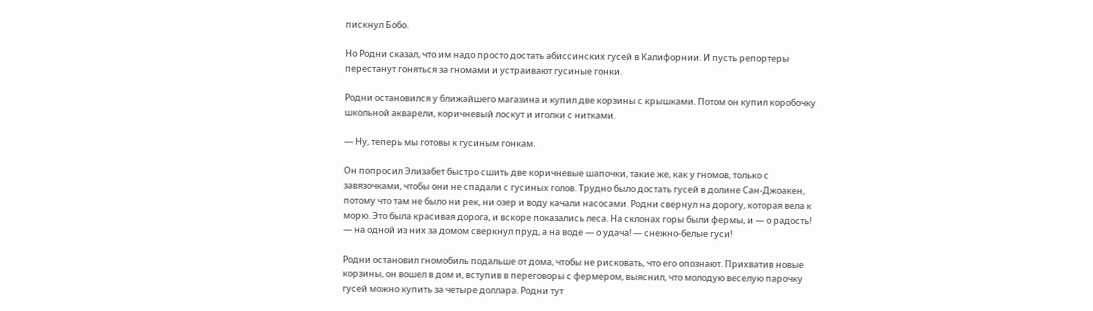пискнул Бобо.

Но Родни сказал, что им надо просто достать абиссинских гусей в Калифорнии. И пусть репортеры перестанут гоняться за гномами и устраивают гусиные гонки.

Родни остановился у ближайшего магазина и купил две корзины с крышками. Потом он купил коробочку школьной акварели, коричневый лоскут и иголки с нитками.

— Ну, теперь мы готовы к гусиным гонкам.

Он попросил Элизабет быстро сшить две коричневые шапочки, такие же, как у гномов, только с завязочками, чтобы они не спадали с гусиных голов. Трудно было достать гусей в долине Сан-Джоакен, потому что там не было ни рек, ни озер и воду качали насосами. Родни свернул на дорогу, которая вела к морю. Это была красивая дорога, и вскоре показались леса. На склонах горы были фермы, и — о радость! — на одной из них за домом сверкнул пруд, а на воде — о удача! — снежно-белые гуси!

Родни остановил гномобиль подальше от дома, чтобы не рисковать, что его опознают. Прихватив новые корзины, он вошел в дом и, вступив в переговоры с фермером, выяснил, что молодую веселую парочку гусей можно купить за четыре доллара. Родни тут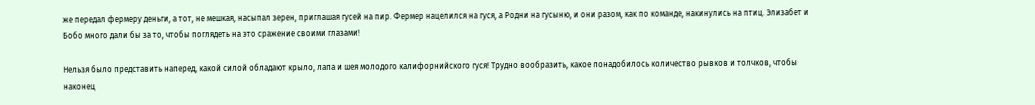же передал фермеру деньги, а тот, не мешкая, насыпал зерен, приглашая гусей на пир. Фермер нацелился на гуся, а Родни на гусыню, и они разом, как по команде, накинулись на птиц. Элизабет и Бобо много дали бы за то, чтобы поглядеть на это сражение своими глазами!

Нельзя было представить наперед, какой силой обладают крыло, лапа и шея молодого калифорнийского гуся! Трудно вообразить, какое понадобилось количество рывков и толчков, чтобы наконец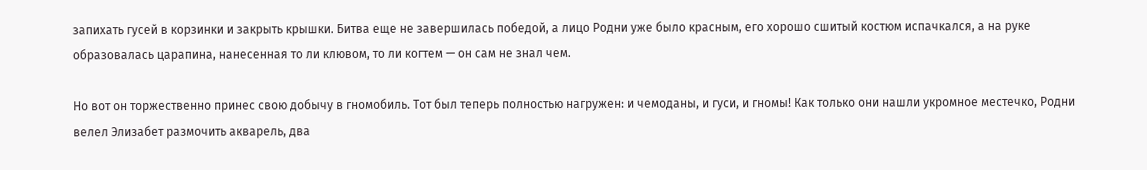запихать гусей в корзинки и закрыть крышки. Битва еще не завершилась победой, а лицо Родни уже было красным, его хорошо сшитый костюм испачкался, а на руке образовалась царапина, нанесенная то ли клювом, то ли когтем — он сам не знал чем.

Но вот он торжественно принес свою добычу в гномобиль. Тот был теперь полностью нагружен: и чемоданы, и гуси, и гномы! Как только они нашли укромное местечко, Родни велел Элизабет размочить акварель, два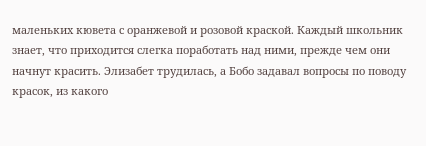маленьких кювета с оранжевой и розовой краской. Каждый школьник знает, что приходится слегка поработать над ними, прежде чем они начнут красить. Элизабет трудилась, а Бобо задавал вопросы по поводу красок, из какого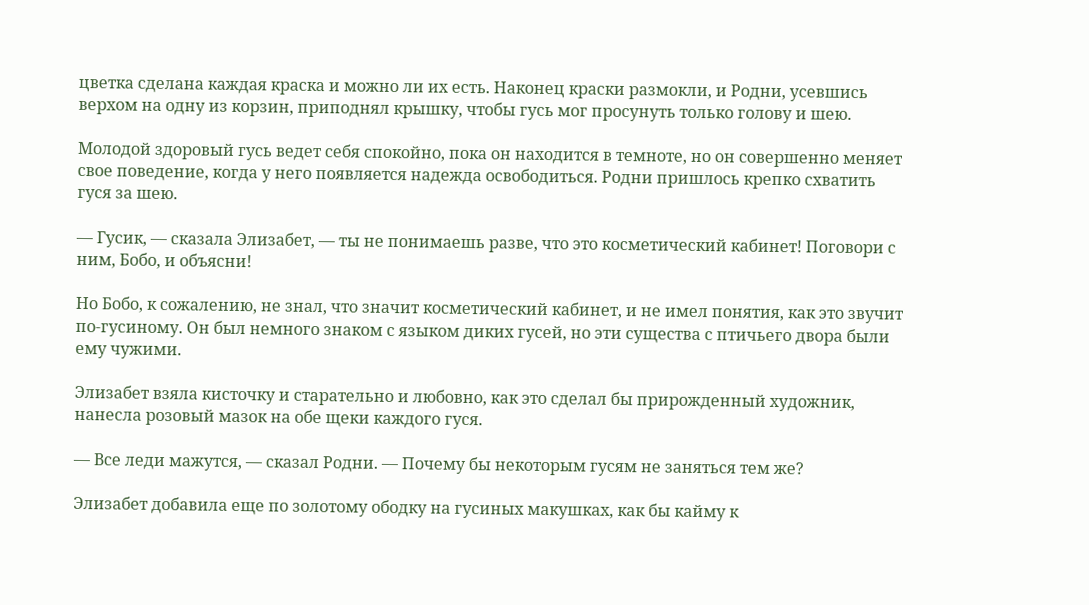цветка сделана каждая краска и можно ли их есть. Наконец краски размокли, и Родни, усевшись верхом на одну из корзин, приподнял крышку, чтобы гусь мог просунуть только голову и шею.

Молодой здоровый гусь ведет себя спокойно, пока он находится в темноте, но он совершенно меняет свое поведение, когда у него появляется надежда освободиться. Родни пришлось крепко схватить гуся за шею.

— Гусик, — сказала Элизабет, — ты не понимаешь разве, что это косметический кабинет! Поговори с ним, Бобо, и объясни!

Но Бобо, к сожалению, не знал, что значит косметический кабинет, и не имел понятия, как это звучит по-гусиному. Он был немного знаком с языком диких гусей, но эти существа с птичьего двора были ему чужими.

Элизабет взяла кисточку и старательно и любовно, как это сделал бы прирожденный художник, нанесла розовый мазок на обе щеки каждого гуся.

— Все леди мажутся, — сказал Родни. — Почему бы некоторым гусям не заняться тем же?

Элизабет добавила еще по золотому ободку на гусиных макушках, как бы кайму к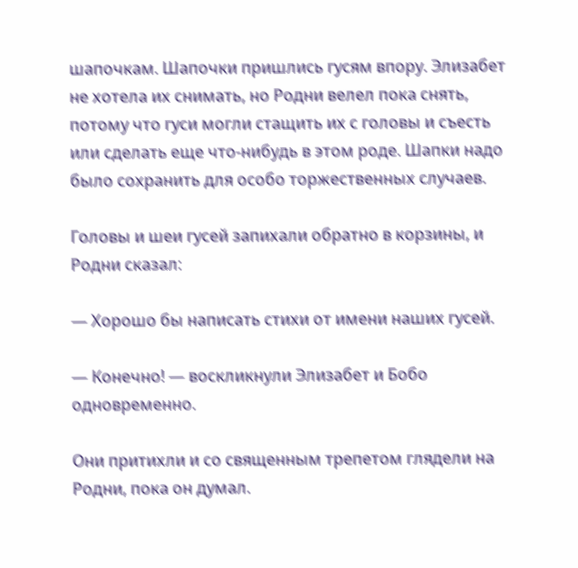шапочкам. Шапочки пришлись гусям впору. Элизабет не хотела их снимать, но Родни велел пока снять, потому что гуси могли стащить их с головы и съесть или сделать еще что-нибудь в этом роде. Шапки надо было сохранить для особо торжественных случаев.

Головы и шеи гусей запихали обратно в корзины, и Родни сказал:

— Хорошо бы написать стихи от имени наших гусей.

— Конечно! — воскликнули Элизабет и Бобо одновременно.

Они притихли и со священным трепетом глядели на Родни, пока он думал.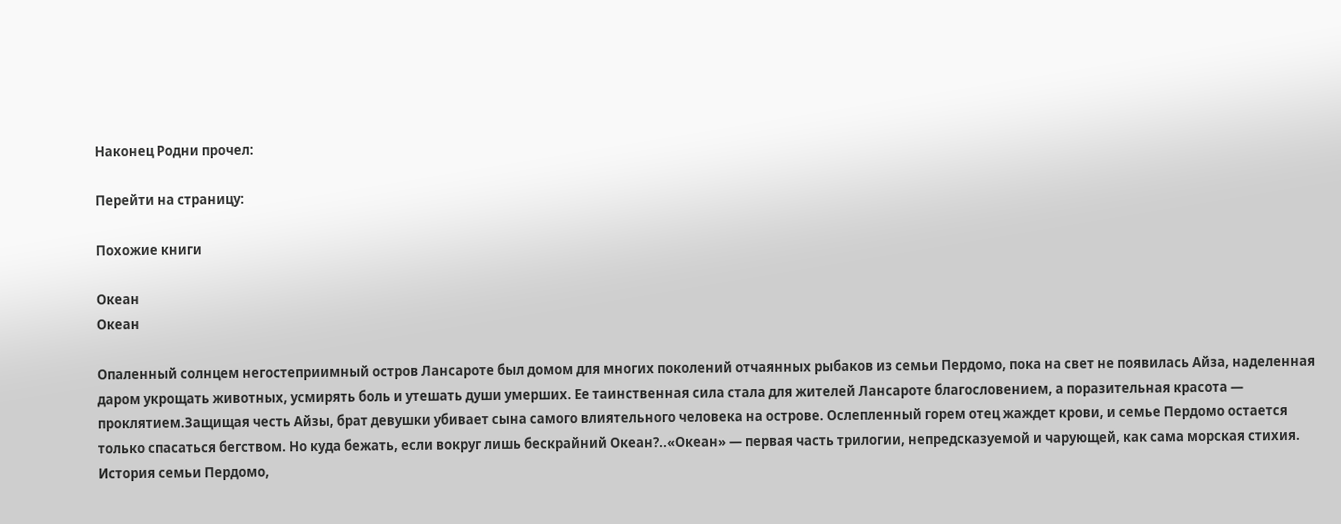Наконец Родни прочел:

Перейти на страницу:

Похожие книги

Океан
Океан

Опаленный солнцем негостеприимный остров Лансароте был домом для многих поколений отчаянных рыбаков из семьи Пердомо, пока на свет не появилась Айза, наделенная даром укрощать животных, усмирять боль и утешать души умерших. Ее таинственная сила стала для жителей Лансароте благословением, а поразительная красота — проклятием.Защищая честь Айзы, брат девушки убивает сына самого влиятельного человека на острове. Ослепленный горем отец жаждет крови, и семье Пердомо остается только спасаться бегством. Но куда бежать, если вокруг лишь бескрайний Океан?..«Океан» — первая часть трилогии, непредсказуемой и чарующей, как сама морская стихия. История семьи Пердомо,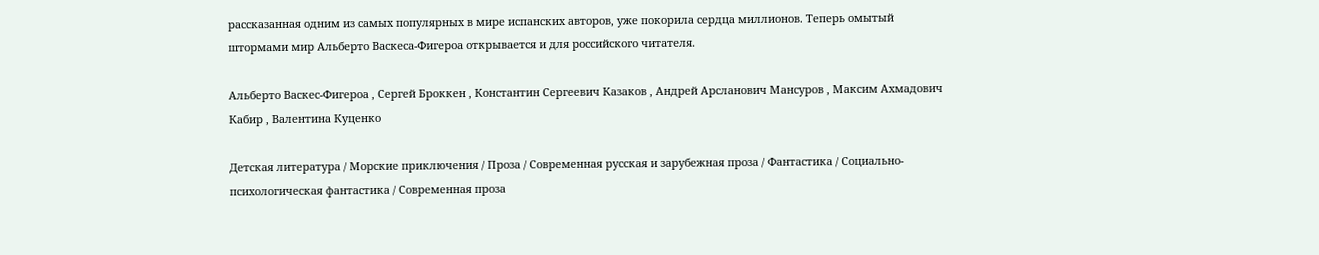рассказанная одним из самых популярных в мире испанских авторов, уже покорила сердца миллионов. Теперь омытый штормами мир Альберто Васкеса-Фигероа открывается и для российского читателя.

Альберто Васкес-Фигероа , Сергей Броккен , Константин Сергеевич Казаков , Андрей Арсланович Мансуров , Максим Ахмадович Кабир , Валентина Куценко

Детская литература / Морские приключения / Проза / Современная русская и зарубежная проза / Фантастика / Социально-психологическая фантастика / Современная проза